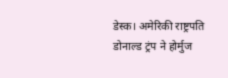डेस्क। अमेरिकी राष्ट्रपति डोनाल्ड ट्रंप ने होर्मुज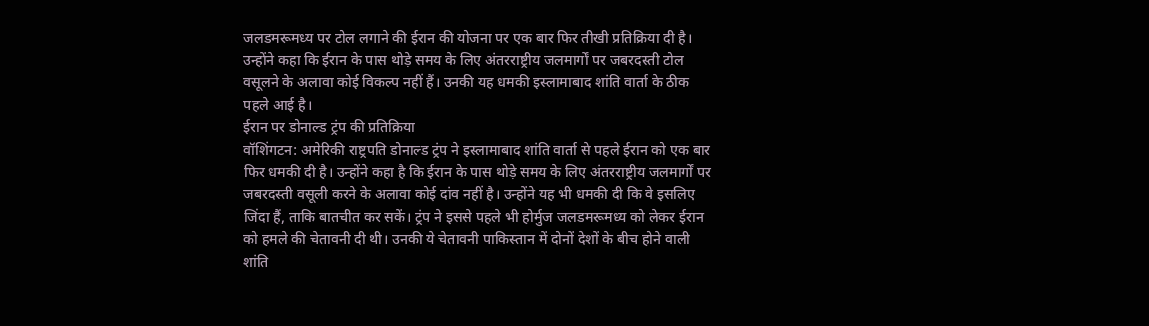जलडमरूमध्य पर टोल लगाने की ईरान की योजना पर एक बार फिर तीखी प्रतिक्रिया दी है। उन्होंने कहा कि ईरान के पास थोड़े समय के लिए अंतरराष्ट्रीय जलमार्गों पर जबरदस्ती टोल वसूलने के अलावा कोई विकल्प नहीं हैं। उनकी यह धमकी इस्लामाबाद शांति वार्ता के ठीक पहले आई है।
ईरान पर डोनाल्ड ट्रंप की प्रतिक्रिया
वॉशिंगटन: अमेरिकी राष्ट्रपति डोनाल्ड ट्रंप ने इस्लामाबाद शांति वार्ता से पहले ईरान को एक बार फिर धमकी दी है। उन्होंने कहा है कि ईरान के पास थोड़े समय के लिए अंतरराष्ट्रीय जलमार्गों पर जबरदस्ती वसूली करने के अलावा कोई दांव नहीं है। उन्होंने यह भी धमकी दी कि वे इसलिए जिंदा हैं, ताकि बातचीत कर सकें। ट्रंप ने इससे पहले भी होर्मुज जलडमरूमध्य को लेकर ईरान को हमले की चेतावनी दी थी। उनकी ये चेतावनी पाकिस्तान में दोनों देशों के बीच होने वाली शांति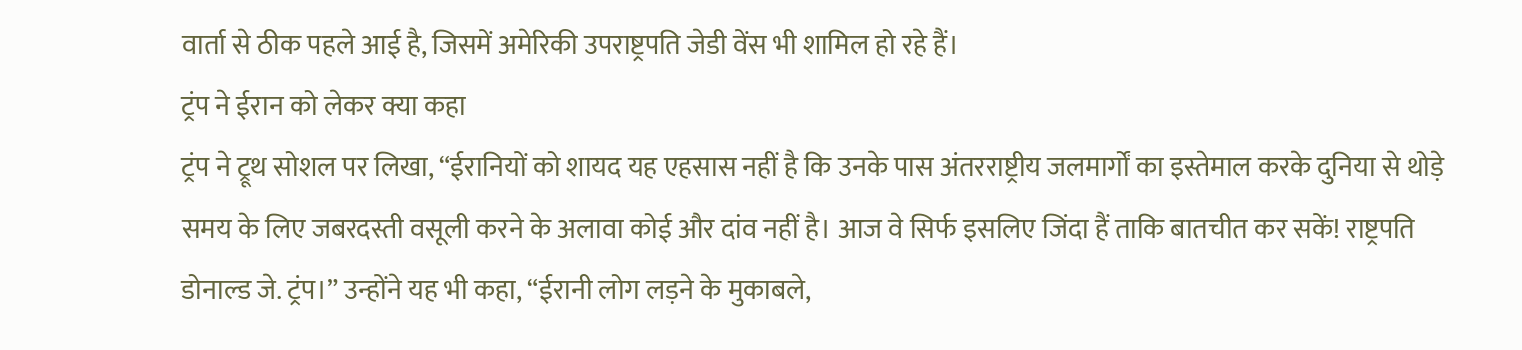वार्ता से ठीक पहले आई है, जिसमें अमेरिकी उपराष्ट्रपति जेडी वेंस भी शामिल हो रहे हैं।
ट्रंप ने ईरान को लेकर क्या कहा
ट्रंप ने ट्रूथ सोशल पर लिखा, “ईरानियों को शायद यह एहसास नहीं है कि उनके पास अंतरराष्ट्रीय जलमार्गों का इस्तेमाल करके दुनिया से थोड़े समय के लिए जबरदस्ती वसूली करने के अलावा कोई और दांव नहीं है। आज वे सिर्फ इसलिए जिंदा हैं ताकि बातचीत कर सकें! राष्ट्रपति डोनाल्ड जे. ट्रंप।” उन्होंने यह भी कहा, “ईरानी लोग लड़ने के मुकाबले,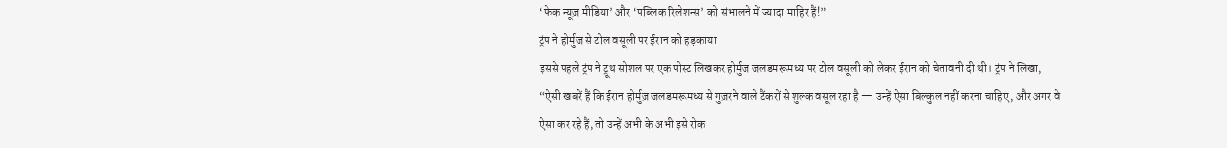‘फेक न्यूज़ मीडिया’ और ‘पब्लिक रिलेशन्स’ को संभालने में ज्यादा माहिर हैं!”
ट्रंप ने होर्मुज से टोल वसूली पर ईरान को हड़काया
इससे पहले ट्रंप ने ट्रूथ सोशल पर एक पोस्ट लिखकर होर्मुज जलडमरूमध्य पर टोल वसूली को लेकर ईरान को चेतावनी दी थी। ट्रंप ने लिखा, “ऐसी खबरें हैं कि ईरान होर्मुज़ जलडमरूमध्य से गुज़रने वाले टैंकरों से शुल्क वसूल रहा है — उन्हें ऐसा बिल्कुल नहीं करना चाहिए, और अगर वे ऐसा कर रहे हैं, तो उन्हें अभी के अभी इसे रोक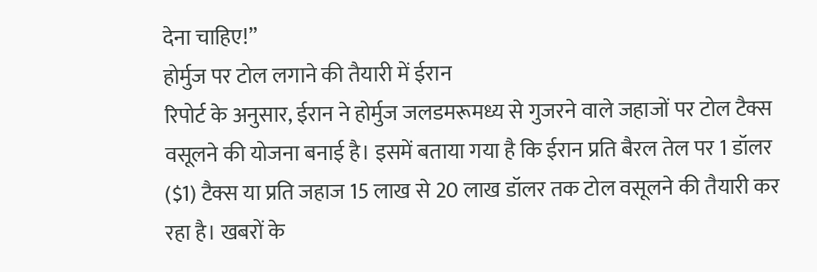देना चाहिए!”
होर्मुज पर टोल लगाने की तैयारी में ईरान
रिपोर्ट के अनुसार, ईरान ने होर्मुज जलडमरूमध्य से गुजरने वाले जहाजों पर टोल टैक्स वसूलने की योजना बनाई है। इसमें बताया गया है कि ईरान प्रति बैरल तेल पर 1 डॉलर ($1) टैक्स या प्रति जहाज 15 लाख से 20 लाख डॉलर तक टोल वसूलने की तैयारी कर रहा है। खबरों के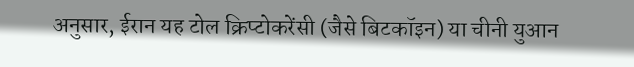अनुसार, ईरान यह टोल क्रिप्टोकरेंसी (जैसे बिटकॉइन) या चीनी युआन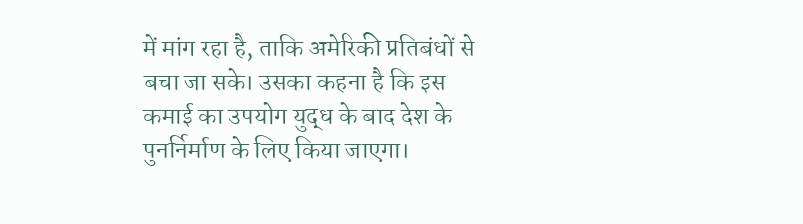में मांग रहा है, ताकि अमेरिकी प्रतिबंधों से बचा जा सके। उसका कहना है कि इस कमाई का उपयोग युद्ध के बाद देश के पुनर्निर्माण के लिए किया जाएगा।